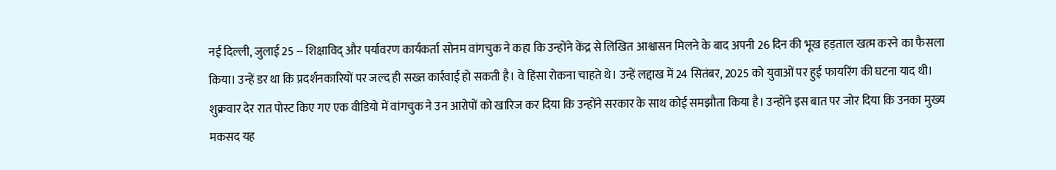नई दिल्ली, जुलाई 25 -- शिक्षाविद् और पर्यावरण कार्यकर्ता सोनम वांगचुक ने कहा कि उन्होंने केंद्र से लिखित आश्वासन मिलने के बाद अपनी 26 दिन की भूख हड़ताल खत्म करने का फैसला किया। उन्हें डर था कि प्रदर्शनकारियों पर जल्द ही सख्त कार्रवाई हो सकती है। वे हिंसा रोकना चाहते थे। उन्हें लद्दाख में 24 सितंबर, 2025 को युवाओं पर हुई फायरिंग की घटना याद थी। शुक्रवार देर रात पोस्ट किए गए एक वीडियो में वांगचुक ने उन आरोपों को खारिज कर दिया कि उन्होंने सरकार के साथ कोई समझौता किया है। उन्होंने इस बात पर जोर दिया कि उनका मुख्य मकसद यह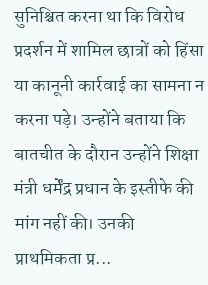सुनिश्चित करना था कि विरोध प्रदर्शन में शामिल छात्रों को हिंसा या कानूनी कार्रवाई का सामना न करना पड़े। उन्होंने बताया कि बातचीत के दौरान उन्होंने शिक्षा मंत्री धर्मेंद्र प्रधान के इस्तीफे की मांग नहीं की। उनकी प्राथमिकता प्र...